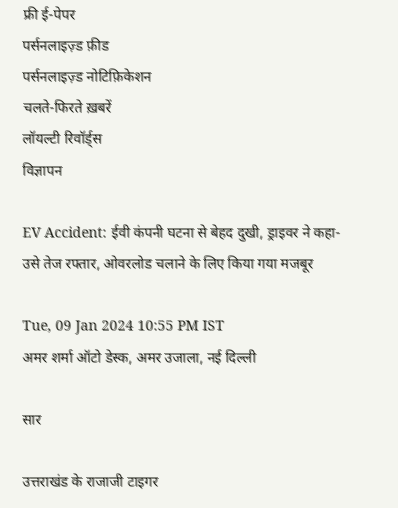फ्री ई-पेपर
पर्सनलाइज़्ड फ़ीड
पर्सनलाइज़्ड नोटिफ़िकेशन
चलते-फिरते ख़बरें
लॉयल्टी रिवॉर्ड्स
विज्ञापन

EV Accident: ईवी कंपनी घटना से बेहद दुखी, ड्राइवर ने कहा- उसे तेज रफ्तार, ओवरलोड चलाने के लिए किया गया मजबूर

Tue, 09 Jan 2024 10:55 PM IST
अमर शर्मा ऑटो डेस्क, अमर उजाला, नई दिल्ली

सार

उत्तराखंड के राजाजी टाइगर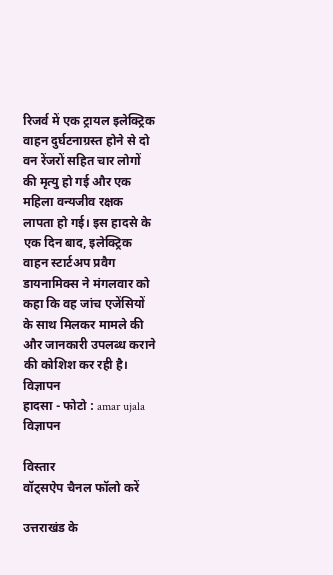रिजर्व में एक ट्रायल इलेक्ट्रिक वाहन दुर्घटनाग्रस्त होने से दो वन रेंजरों सहित चार लोगों की मृत्यु हो गई और एक महिला वन्यजीव रक्षक लापता हो गई। इस हादसे के एक दिन बाद, इलेक्ट्रिक वाहन स्टार्टअप प्रवैग डायनामिक्स ने मंगलवार को कहा कि वह जांच एजेंसियों के साथ मिलकर मामले की और जानकारी उपलब्ध कराने की कोशिश कर रही है।
विज्ञापन
हादसा - फोटो : amar ujala
विज्ञापन

विस्तार
वॉट्सऐप चैनल फॉलो करें

उत्तराखंड के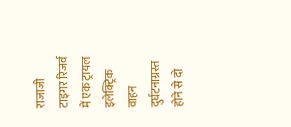राजाजी टाइगर रिजर्व में एक ट्रायल इलेक्ट्रिक वाहन दुर्घटनाग्रस्त होने से दो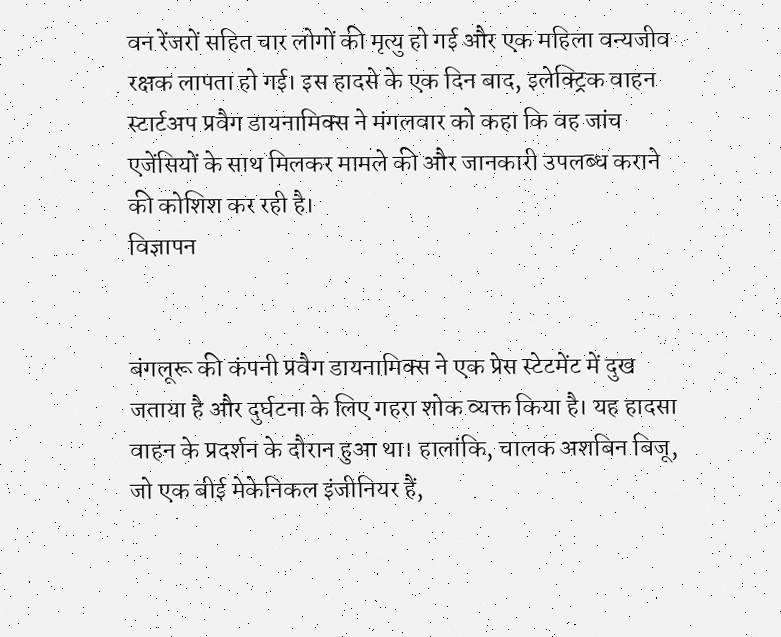वन रेंजरों सहित चार लोगों की मृत्यु हो गई और एक महिला वन्यजीव रक्षक लापता हो गई। इस हादसे के एक दिन बाद, इलेक्ट्रिक वाहन स्टार्टअप प्रवैग डायनामिक्स ने मंगलवार को कहा कि वह जांच एजेंसियों के साथ मिलकर मामले की और जानकारी उपलब्ध कराने की कोशिश कर रही है।
विज्ञापन


बंगलूरू की कंपनी प्रवैग डायनामिक्स ने एक प्रेस स्टेटमेंट में दुख जताया है और दुर्घटना के लिए गहरा शोक व्यक्त किया है। यह हादसा वाहन के प्रदर्शन के दौरान हुआ था। हालांकि, चालक अशबिन बिजू, जो एक बीई मेकेनिकल इंजीनियर हैं,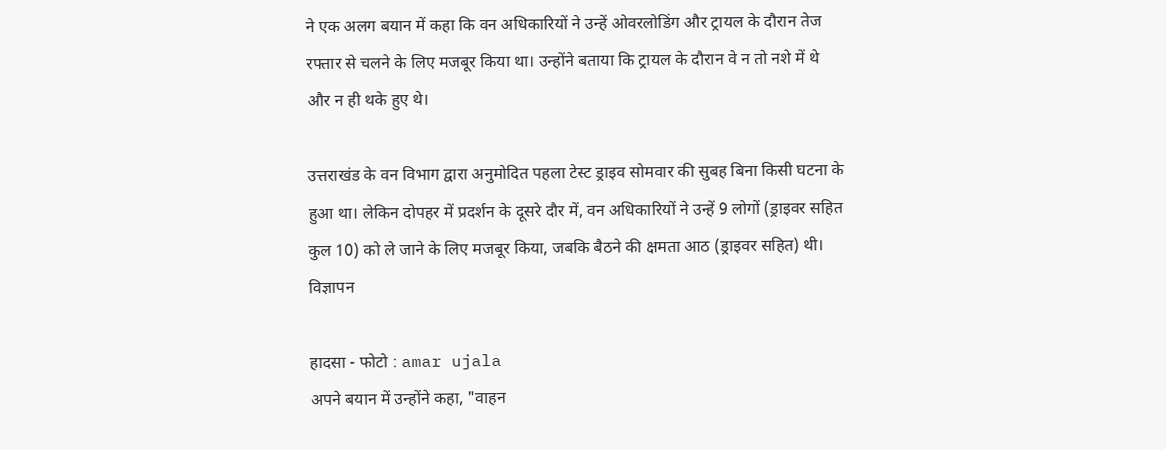ने एक अलग बयान में कहा कि वन अधिकारियों ने उन्हें ओवरलोडिंग और ट्रायल के दौरान तेज रफ्तार से चलने के लिए मजबूर किया था। उन्होंने बताया कि ट्रायल के दौरान वे न तो नशे में थे और न ही थके हुए थे।

उत्तराखंड के वन विभाग द्वारा अनुमोदित पहला टेस्ट ड्राइव सोमवार की सुबह बिना किसी घटना के हुआ था। लेकिन दोपहर में प्रदर्शन के दूसरे दौर में, वन अधिकारियों ने उन्हें 9 लोगों (ड्राइवर सहित कुल 10) को ले जाने के लिए मजबूर किया, जबकि बैठने की क्षमता आठ (ड्राइवर सहित) थी।
विज्ञापन

हादसा - फोटो : amar ujala
अपने बयान में उन्होंने कहा, "वाहन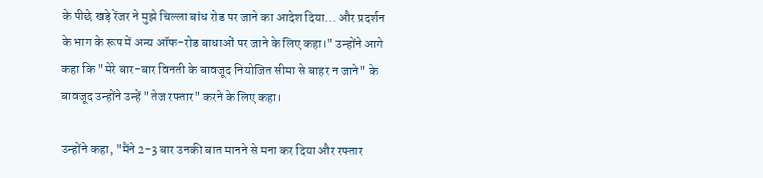के पीछे खड़े रेंजर ने मुझे चिल्ला बांध रोड पर जाने का आदेश दिया... और प्रदर्शन के भाग के रूप में अन्य ऑफ-रोड बाधाओं पर जाने के लिए कहा।" उन्होंने आगे कहा कि "मेरे बार-बार विनती के बावजूद नियोजित सीमा से बाहर न जाने" के बावजूद उन्होंने उन्हें "तेज रफ्तार" करने के लिए कहा।

उन्होंने कहा, "मैंने 2-3 बार उनकी बात मानने से मना कर दिया और रफ्तार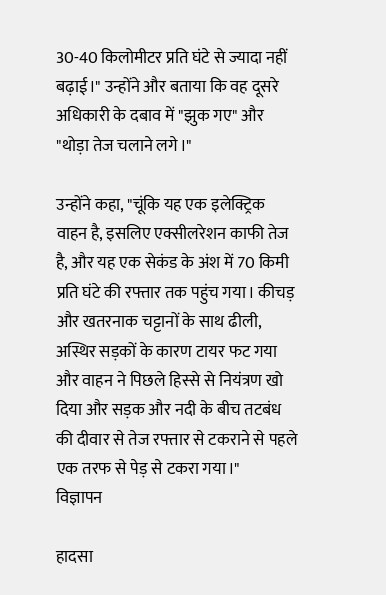30-40 किलोमीटर प्रति घंटे से ज्यादा नहीं बढ़ाई।" उन्होंने और बताया कि वह दूसरे अधिकारी के दबाव में "झुक गए" और "थोड़ा तेज चलाने लगे।"

उन्होंने कहा, "चूंकि यह एक इलेक्ट्रिक वाहन है, इसलिए एक्सीलरेशन काफी तेज है, और यह एक सेकंड के अंश में 70 किमी प्रति घंटे की रफ्तार तक पहुंच गया। कीचड़ और खतरनाक चट्टानों के साथ ढीली, अस्थिर सड़कों के कारण टायर फट गया और वाहन ने पिछले हिस्से से नियंत्रण खो दिया और सड़क और नदी के बीच तटबंध की दीवार से तेज रफ्तार से टकराने से पहले एक तरफ से पेड़ से टकरा गया।"
विज्ञापन

हादसा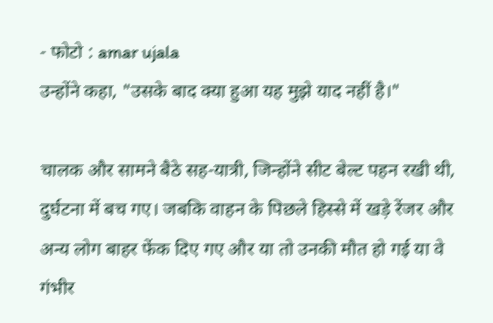- फोटो : amar ujala
उन्होंने कहा, "उसके बाद क्या हुआ यह मुझे याद नहीं है।"

चालक और सामने बैठे सह-यात्री, जिन्होंने सीट बेल्ट पहन रखी थी, दुर्घटना में बच गए। जबकि वाहन के पिछले हिस्से में खड़े रेंजर और अन्य लोग बाहर फेंक दिए गए और या तो उनकी मौत हो गई या वे गंभीर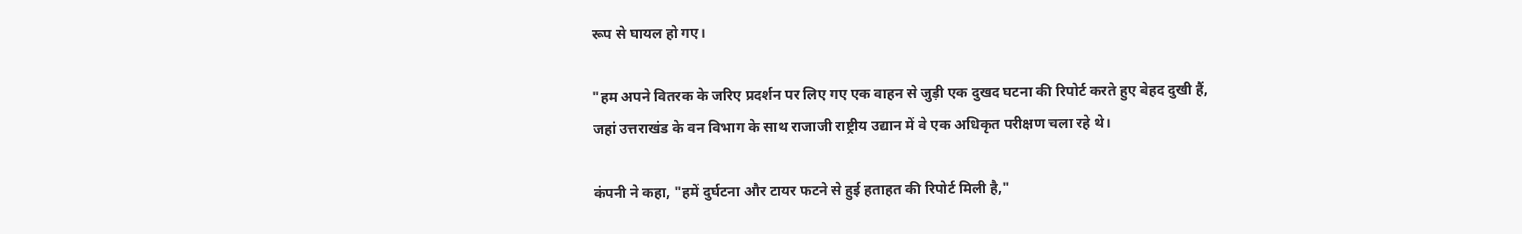रूप से घायल हो गए।

"हम अपने वितरक के जरिए प्रदर्शन पर लिए गए एक वाहन से जुड़ी एक दुखद घटना की रिपोर्ट करते हुए बेहद दुखी हैं, जहां उत्तराखंड के वन विभाग के साथ राजाजी राष्ट्रीय उद्यान में वे एक अधिकृत परीक्षण चला रहे थे।

कंपनी ने कहा, "हमें दुर्घटना और टायर फटने से हुई हताहत की रिपोर्ट मिली है,"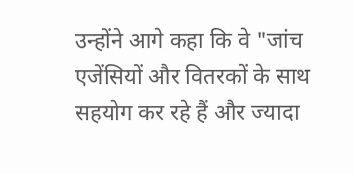उन्होंने आगे कहा कि वे "जांच एजेंसियों और वितरकों के साथ सहयोग कर रहे हैं और ज्यादा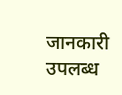जानकारी उपलब्ध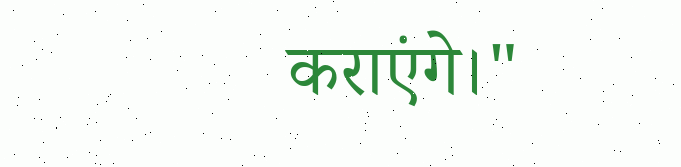कराएंगे।"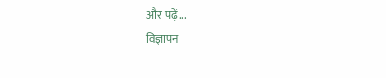और पढ़ें...
विज्ञापन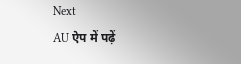Next
AU ऐप में पढ़ें